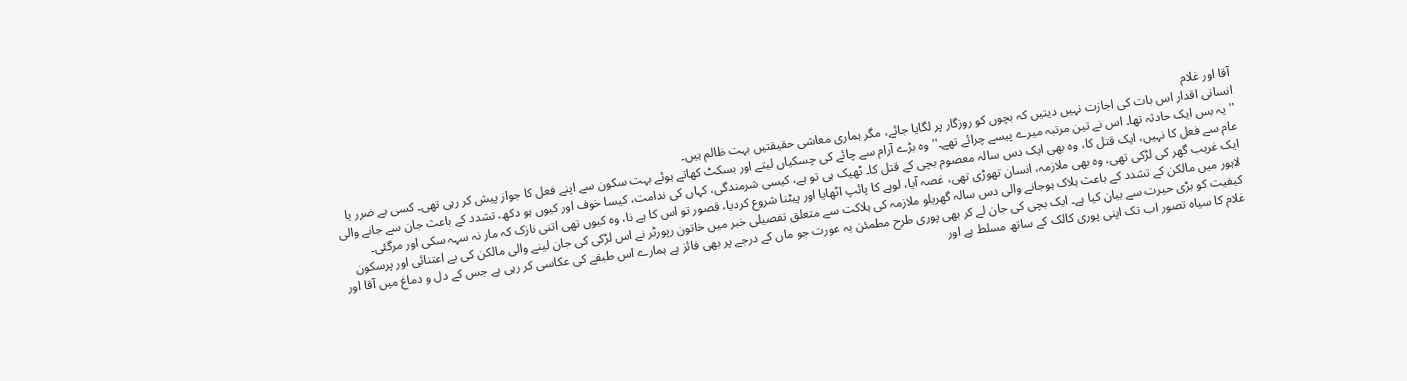آقا اور غلام
انسانی اقدار اس بات کی اجازت نہیں دیتیں کہ بچوں کو روزگار پر لگایا جائے، مگر ہماری معاشی حقیقتیں بہت ظالم ہیں۔
''یہ بس ایک حادثہ تھا۔ اس نے تین مرتبہ میرے پیسے چرائے تھے۔'' وہ بڑے آرام سے چائے کی چسکیاں لیتے اور بسکٹ کھاتے ہوئے بہت سکون سے اپنے فعل کا جواز پیش کر رہی تھی۔ کسی بے ضرر یا عام سے فعل کا نہیں، ایک قتل کا، وہ بھی ایک دس سالہ معصوم بچی کے قتل کا۔ ٹھیک ہی تو ہے، کیسی شرمندگی، کہاں کی ندامت، کیسا خوف اور کیوں ہو دکھ، تشدد کے باعث جان سے جانے والی ایک غریب گھر کی لڑکی تھی، وہ بھی ملازمہ، انسان تھوڑی تھی، غصہ آیا، لوہے کا پائپ اٹھایا اور پیٹنا شروع کردیا، قصور تو اس کا ہے نا، وہ کیوں تھی اتنی نازک کہ مار نہ سہہ سکی اور مرگئی۔
لاہور میں مالکن کے تشدد کے باعث ہلاک ہوجانے والی دس سالہ گھریلو ملازمہ کی ہلاکت سے متعلق تفصیلی خبر میں خاتون رپورٹر نے اس لڑکی کی جان لینے والی مالکن کی بے اعتنائی اور پرسکون کیفیت کو بڑی حیرت سے بیان کیا ہے۔ ایک بچی کی جان لے کر بھی پوری طرح مطمئن یہ عورت جو ماں کے درجے پر بھی فائز ہے ہمارے اس طبقے کی عکاسی کر رہی ہے جس کے دل و دماغ میں آقا اور غلام کا سیاہ تصور اب تک اپنی پوری کالک کے ساتھ مسلط ہے اور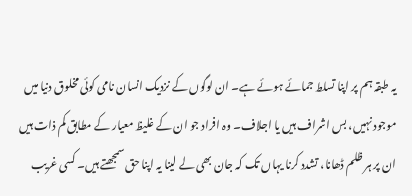یہ طبقہ ہم پر اپنا تسلط جمائے ہوئے ہے۔ ان لوگوں کے نزدیک انسان نامی کوئی مخلوق دنیا میں موجود نہیں، بس اشراف ہیں یا اجلاف۔ وہ افراد جو ان کے غلیظ معیار کے مطابق کم ذات ہیں ان پر ہر ظلم ڈھانا، تشدد کرنا یہاں تک کہ جان بھی لے لینا یہ اپنا حق سمجھتے ہیں۔ کسی غریب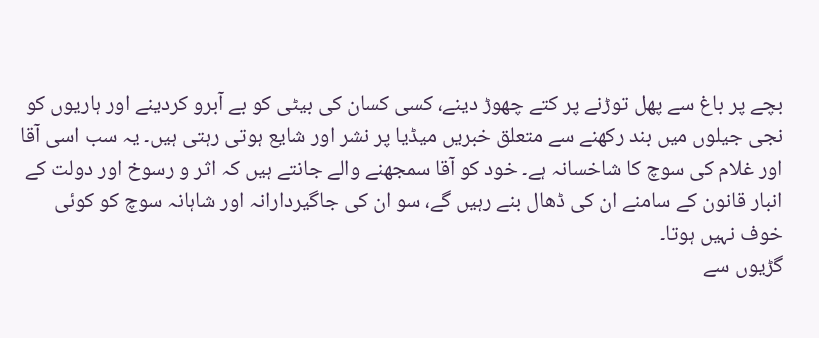بچے پر باغ سے پھل توڑنے پر کتے چھوڑ دینے، کسی کسان کی بیٹی کو بے آبرو کردینے اور ہاریوں کو نجی جیلوں میں بند رکھنے سے متعلق خبریں میڈیا پر نشر اور شایع ہوتی رہتی ہیں۔ یہ سب اسی آقا اور غلام کی سوچ کا شاخسانہ ہے۔ خود کو آقا سمجھنے والے جانتے ہیں کہ اثر و رسوخ اور دولت کے انبار قانون کے سامنے ان کی ڈھال بنے رہیں گے، سو ان کی جاگیردارانہ اور شاہانہ سوچ کو کوئی خوف نہیں ہوتا۔
گڑیوں سے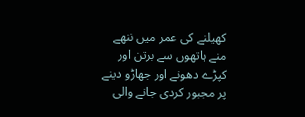کھیلنے کی عمر میں ننھے منے ہاتھوں سے برتن اور کپڑے دھونے اور جھاڑو دینے پر مجبور کردی جانے والی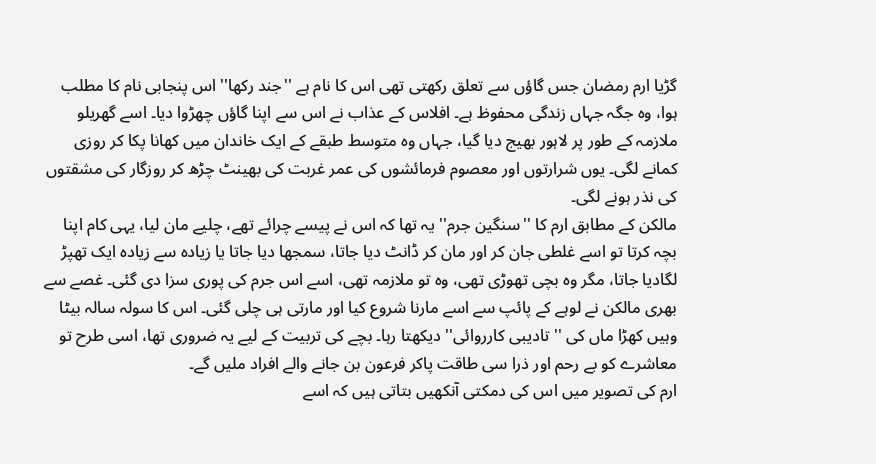گڑیا ارم رمضان جس گاؤں سے تعلق رکھتی تھی اس کا نام ہے ''جند رکھا'' اس پنجابی نام کا مطلب ہوا، وہ جگہ جہاں زندگی محفوظ ہے۔ افلاس کے عذاب نے اس سے اپنا گاؤں چھڑوا دیا۔ اسے گھریلو ملازمہ کے طور پر لاہور بھیج دیا گیا، جہاں وہ متوسط طبقے کے ایک خاندان میں کھانا پکا کر روزی کمانے لگی۔ یوں شرارتوں اور معصوم فرمائشوں کی عمر غربت کی بھینٹ چڑھ کر روزگار کی مشقتوں کی نذر ہونے لگی۔
مالکن کے مطابق ارم کا ''سنگین جرم'' یہ تھا کہ اس نے پیسے چرائے تھے، چلیے مان لیا، یہی کام اپنا بچہ کرتا تو اسے غلطی جان کر اور مان کر ڈانٹ دیا جاتا، سمجھا دیا جاتا یا زیادہ سے زیادہ ایک تھپڑ لگادیا جاتا، مگر وہ بچی تھوڑی تھی، وہ تو ملازمہ تھی، اسے اس جرم کی پوری سزا دی گئی۔ غصے سے بھری مالکن نے لوہے کے پائپ سے اسے مارنا شروع کیا اور مارتی ہی چلی گئی۔ اس کا سولہ سالہ بیٹا وہیں کھڑا ماں کی ''تادیبی کارروائی'' دیکھتا رہا۔ بچے کی تربیت کے لیے یہ ضروری تھا، اسی طرح تو معاشرے کو بے رحم اور ذرا سی طاقت پاکر فرعون بن جانے والے افراد ملیں گے۔
ارم کی تصویر میں اس کی دمکتی آنکھیں بتاتی ہیں کہ اسے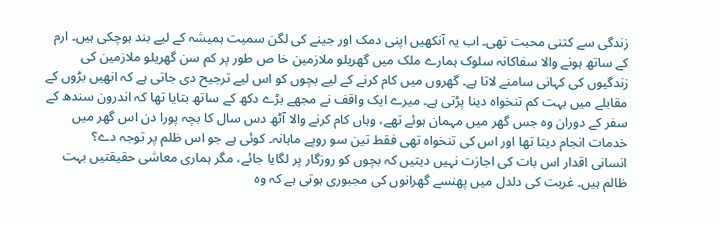زندگی سے کتنی محبت تھی۔ اب یہ آنکھیں اپنی دمک اور جینے کی لگن سمیت ہمیشہ کے لیے بند ہوچکی ہیں۔ ارم کے ساتھ ہونے والا سفاکانہ سلوک ہمارے ملک میں گھریلو ملازمین خا ص طور پر کم سن گھریلو ملازمین کی زندگیوں کی کہانی سامنے لاتا ہے۔ گھروں میں کام کرنے کے لیے بچوں کو اس لیے ترجیح دی جاتی ہے کہ انھیں بڑوں کے مقابلے میں بہت کم تنخواہ دینا پڑتی ہے۔ میرے ایک واقف نے مجھے بڑے دکھ کے ساتھ بتایا تھا کہ اندرون سندھ کے سفر کے دوران وہ جس گھر میں مہمان ہوئے تھے، وہاں کام کرنے والا آٹھ دس سال کا بچہ پورا دن اس گھر میں خدمات انجام دیتا تھا اور اس کی تنخواہ تھی فقط تین سو روپے ماہانہ۔ کوئی ہے جو اس ظلم پر توجہ دے؟
انسانی اقدار اس بات کی اجازت نہیں دیتیں کہ بچوں کو روزگار پر لگایا جائے، مگر ہماری معاشی حقیقتیں بہت ظالم ہیں۔ غربت کی دلدل میں پھنسے گھرانوں کی مجبوری ہوتی ہے کہ وہ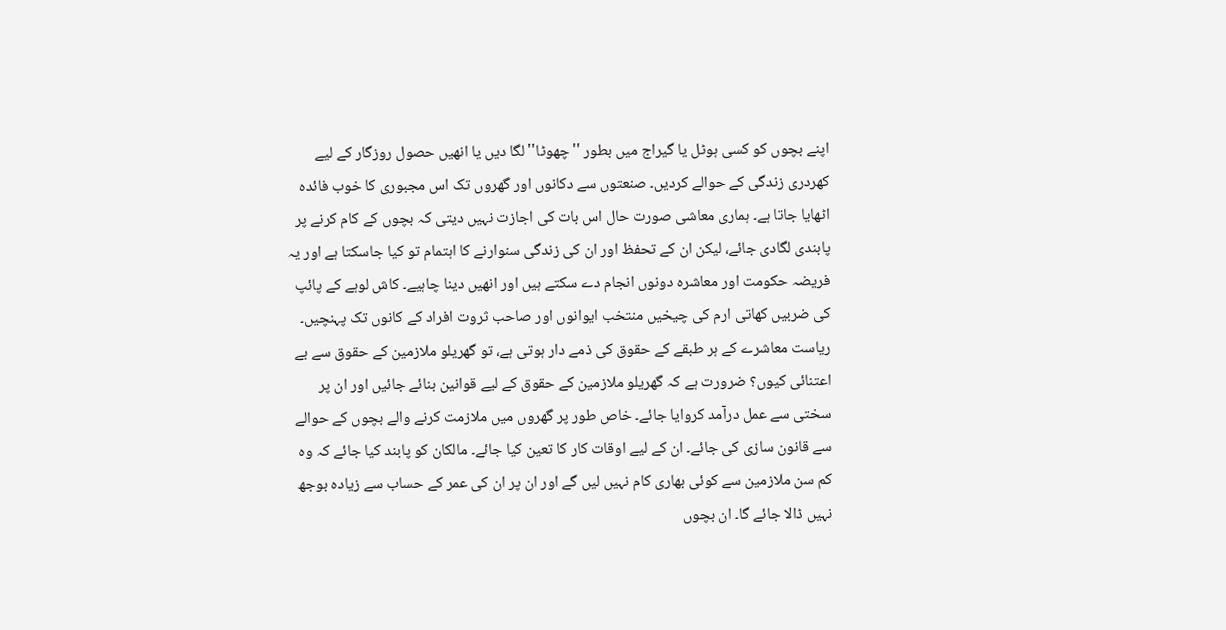اپنے بچوں کو کسی ہوٹل یا گیراج میں بطور ''چھوٹا'' لگا دیں یا انھیں حصول روزگار کے لیے کھردری زندگی کے حوالے کردیں۔ صنعتوں سے دکانوں اور گھروں تک اس مجبوری کا خوب فائدہ اٹھایا جاتا ہے۔ ہماری معاشی صورت حال اس بات کی اجازت نہیں دیتی کہ بچوں کے کام کرنے پر پابندی لگادی جائے، لیکن ان کے تحفظ اور ان کی زندگی سنوارنے کا اہتمام تو کیا جاسکتا ہے اور یہ فریضہ حکومت اور معاشرہ دونوں انجام دے سکتے ہیں اور انھیں دینا چاہیے۔ کاش لوہے کے پائپ کی ضربیں کھاتی ارم کی چیخیں منتخب ایوانوں اور صاحب ثروت افراد کے کانوں تک پہنچیں۔
ریاست معاشرے کے ہر طبقے کے حقوق کی ذمے دار ہوتی ہے، تو گھریلو ملازمین کے حقوق سے بے اعتنائی کیوں؟ ضرورت ہے کہ گھریلو ملازمین کے حقوق کے لیے قوانین بنائے جائیں اور ان پر سختی سے عمل درآمد کروایا جائے۔ خاص طور پر گھروں میں ملازمت کرنے والے بچوں کے حوالے سے قانون سازی کی جائے۔ ان کے لیے اوقات کار کا تعین کیا جائے۔ مالکان کو پابند کیا جائے کہ وہ کم سن ملازمین سے کوئی بھاری کام نہیں لیں گے اور ان پر ان کی عمر کے حساب سے زیادہ بوجھ نہیں ڈالا جائے گا۔ ان بچوں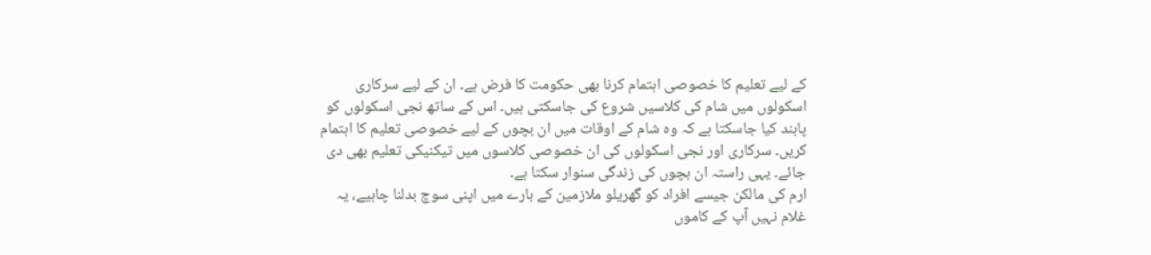کے لیے تعلیم کا خصوصی اہتمام کرنا بھی حکومت کا فرض ہے۔ ان کے لیے سرکاری اسکولوں میں شام کی کلاسیں شروع کی جاسکتی ہیں۔ اس کے ساتھ نجی اسکولوں کو پابند کیا جاسکتا ہے کہ وہ شام کے اوقات میں ان بچوں کے لیے خصوصی تعلیم کا اہتمام کریں۔ سرکاری اور نجی اسکولوں کی ان خصوصی کلاسوں میں تیکنیکی تعلیم بھی دی جائے۔ یہی راستہ ان بچوں کی زندگی سنوار سکتا ہے۔
ارم کی مالکن جیسے افراد کو گھریلو ملازمین کے بارے میں اپنی سوچ بدلنا چاہیے، یہ غلام نہیں آپ کے کاموں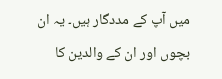میں آپ کے مددگار ہیں۔ یہ ان بچوں اور ان کے والدین کا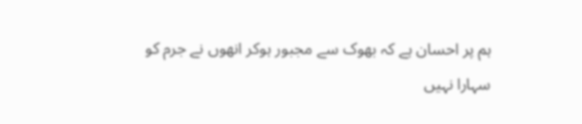ہم پر احسان ہے کہ بھوک سے مجبور ہوکر انھوں نے جرم کو سہارا نہیں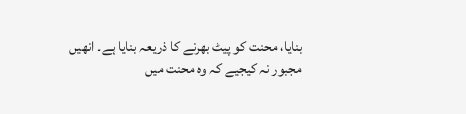بنایا، محنت کو پیٹ بھرنے کا ذریعہ بنایا ہے۔ انھیں مجبور نہ کیجیے کہ وہ محنت میں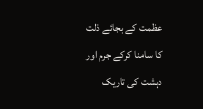عظمت کے بجائے ذلت کا سامنا کرکے جرم اور دہشت کی تاریک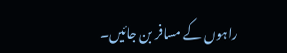راہوں کے مسافر بن جائیں۔